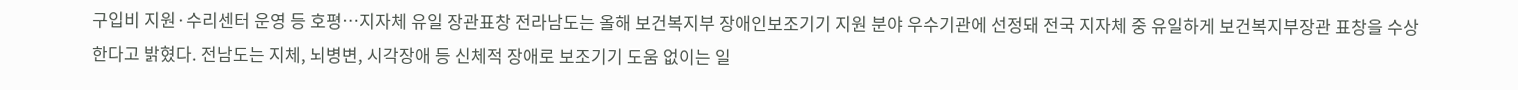구입비 지원·수리센터 운영 등 호평…지자체 유일 장관표창 전라남도는 올해 보건복지부 장애인보조기기 지원 분야 우수기관에 선정돼 전국 지자체 중 유일하게 보건복지부장관 표창을 수상한다고 밝혔다. 전남도는 지체, 뇌병변, 시각장애 등 신체적 장애로 보조기기 도움 없이는 일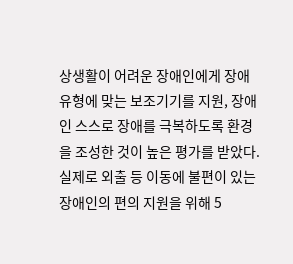상생활이 어려운 장애인에게 장애 유형에 맞는 보조기기를 지원, 장애인 스스로 장애를 극복하도록 환경을 조성한 것이 높은 평가를 받았다.
실제로 외출 등 이동에 불편이 있는 장애인의 편의 지원을 위해 5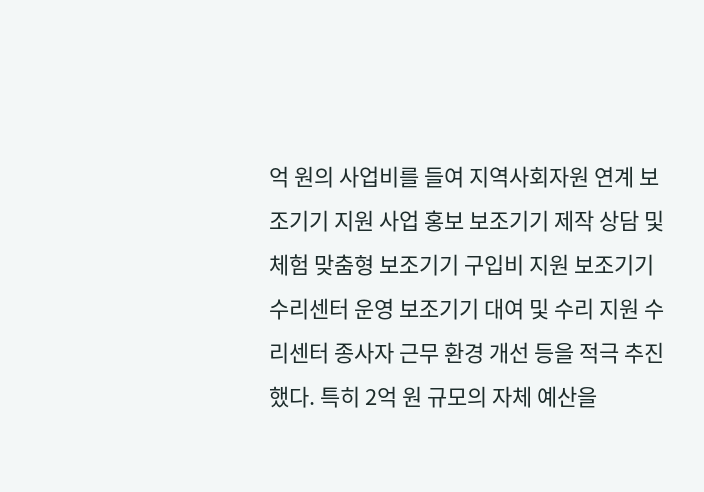억 원의 사업비를 들여 지역사회자원 연계 보조기기 지원 사업 홍보 보조기기 제작 상담 및 체험 맞춤형 보조기기 구입비 지원 보조기기 수리센터 운영 보조기기 대여 및 수리 지원 수리센터 종사자 근무 환경 개선 등을 적극 추진했다. 특히 2억 원 규모의 자체 예산을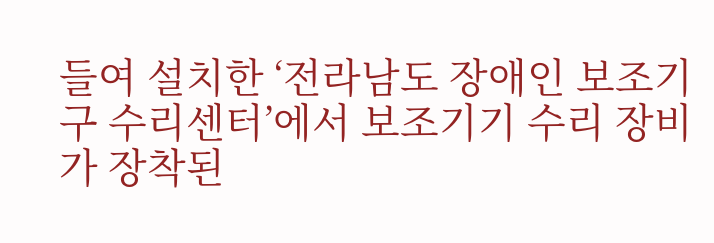들여 설치한 ‘전라남도 장애인 보조기구 수리센터’에서 보조기기 수리 장비가 장착된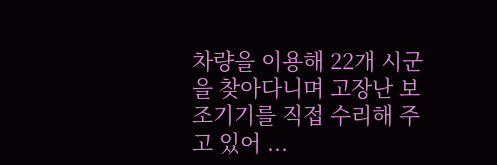차량을 이용해 22개 시군을 찾아다니며 고장난 보조기기를 직접 수리해 주고 있어 ...